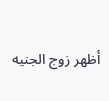أظهر زوج الجنيه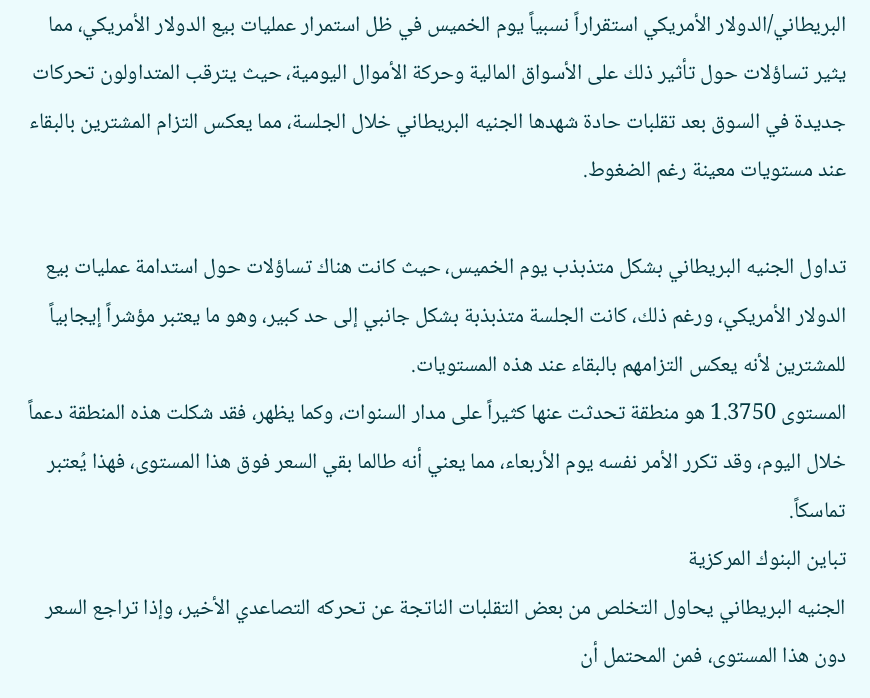البريطاني/الدولار الأمريكي استقراراً نسبياً يوم الخميس في ظل استمرار عمليات بيع الدولار الأمريكي، مما يثير تساؤلات حول تأثير ذلك على الأسواق المالية وحركة الأموال اليومية، حيث يترقب المتداولون تحركات جديدة في السوق بعد تقلبات حادة شهدها الجنيه البريطاني خلال الجلسة، مما يعكس التزام المشترين بالبقاء عند مستويات معينة رغم الضغوط.

تداول الجنيه البريطاني بشكل متذبذب يوم الخميس، حيث كانت هناك تساؤلات حول استدامة عمليات بيع الدولار الأمريكي، ورغم ذلك، كانت الجلسة متذبذبة بشكل جانبي إلى حد كبير، وهو ما يعتبر مؤشراً إيجابياً للمشترين لأنه يعكس التزامهم بالبقاء عند هذه المستويات.
المستوى 1.3750 هو منطقة تحدثت عنها كثيراً على مدار السنوات، وكما يظهر، فقد شكلت هذه المنطقة دعماً خلال اليوم، وقد تكرر الأمر نفسه يوم الأربعاء، مما يعني أنه طالما بقي السعر فوق هذا المستوى، فهذا يُعتبر تماسكاً.
تباين البنوك المركزية
الجنيه البريطاني يحاول التخلص من بعض التقلبات الناتجة عن تحركه التصاعدي الأخير، وإذا تراجع السعر دون هذا المستوى، فمن المحتمل أن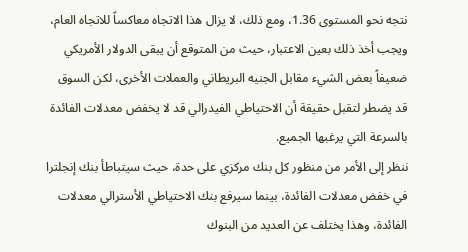نتجه نحو المستوى 1.36، ومع ذلك، لا يزال هذا الاتجاه معاكساً للاتجاه العام، ويجب أخذ ذلك بعين الاعتبار، حيث من المتوقع أن يبقى الدولار الأمريكي ضعيفاً بعض الشيء مقابل الجنيه البريطاني والعملات الأخرى، لكن السوق قد يضطر لتقبل حقيقة أن الاحتياطي الفيدرالي قد لا يخفض معدلات الفائدة بالسرعة التي يرغبها الجميع.
ننظر إلى الأمر من منظور كل بنك مركزي على حدة، حيث سيتباطأ بنك إنجلترا في خفض معدلات الفائدة، بينما سيرفع بنك الاحتياطي الأسترالي معدلات الفائدة، وهذا يختلف عن العديد من البنوك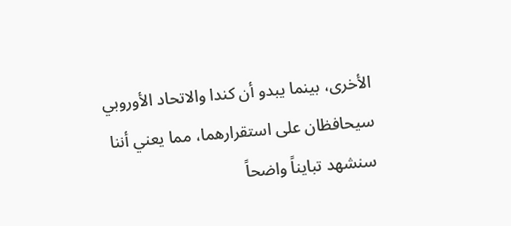الأخرى، بينما يبدو أن كندا والاتحاد الأوروبي سيحافظان على استقرارهما، مما يعني أننا سنشهد تبايناً واضحاً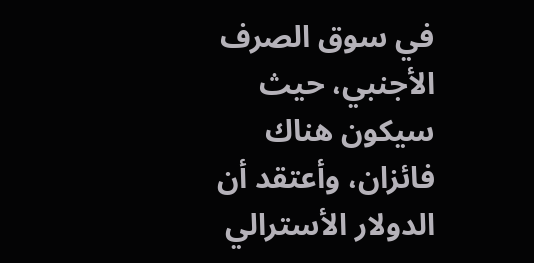في سوق الصرف الأجنبي، حيث سيكون هناك فائزان، وأعتقد أن الدولار الأسترالي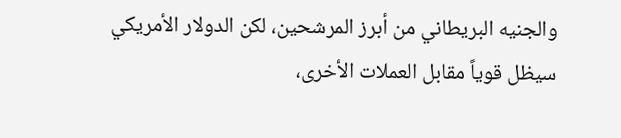والجنيه البريطاني من أبرز المرشحين، لكن الدولار الأمريكي سيظل قوياً مقابل العملات الأخرى،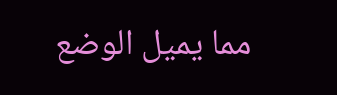مما يميل الوضع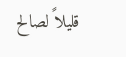قليلاً لصالح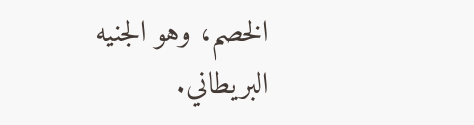الخصم، وهو الجنيه البريطاني.